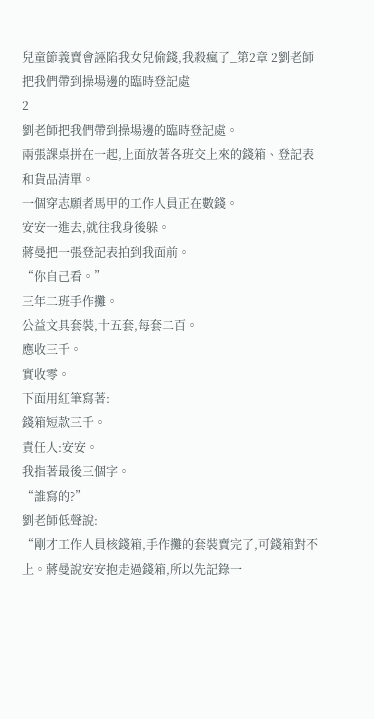兒童節義賣會誣陷我女兒偷錢,我殺瘋了_第2章 2劉老師把我們帶到操場邊的臨時登記處
2
劉老師把我們帶到操場邊的臨時登記處。
兩張課桌拼在一起,上面放著各班交上來的錢箱、登記表和貨品清單。
一個穿志願者馬甲的工作人員正在數錢。
安安一進去,就往我身後躲。
蔣曼把一張登記表拍到我面前。
“你自己看。”
三年二班手作攤。
公益文具套裝,十五套,每套二百。
應收三千。
實收零。
下面用紅筆寫著:
錢箱短款三千。
責任人:安安。
我指著最後三個字。
“誰寫的?”
劉老師低聲說:
“剛才工作人員核錢箱,手作攤的套裝賣完了,可錢箱對不上。蔣曼說安安抱走過錢箱,所以先記錄一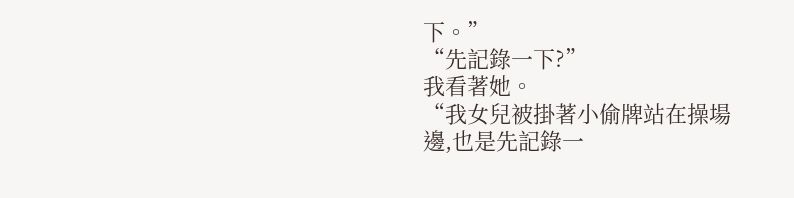下。”
“先記錄一下?”
我看著她。
“我女兒被掛著小偷牌站在操場邊,也是先記錄一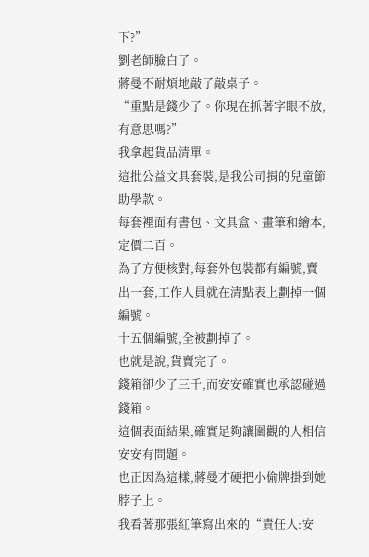下?”
劉老師臉白了。
蔣曼不耐煩地敲了敲桌子。
“重點是錢少了。你現在抓著字眼不放,有意思嗎?”
我拿起貨品清單。
這批公益文具套裝,是我公司捐的兒童節助學款。
每套裡面有書包、文具盒、畫筆和繪本,定價二百。
為了方便核對,每套外包裝都有編號,賣出一套,工作人員就在清點表上劃掉一個編號。
十五個編號,全被劃掉了。
也就是說,貨賣完了。
錢箱卻少了三千,而安安確實也承認碰過錢箱。
這個表面結果,確實足夠讓圍觀的人相信安安有問題。
也正因為這樣,蔣曼才硬把小偷牌掛到她脖子上。
我看著那張紅筆寫出來的“責任人:安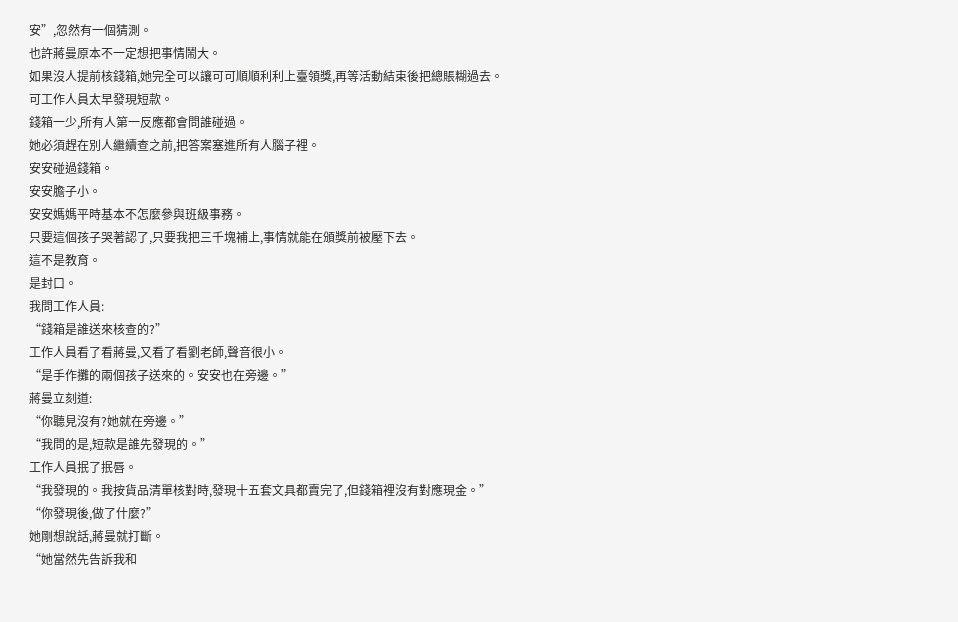安”,忽然有一個猜測。
也許蔣曼原本不一定想把事情鬧大。
如果沒人提前核錢箱,她完全可以讓可可順順利利上臺領獎,再等活動結束後把總賬糊過去。
可工作人員太早發現短款。
錢箱一少,所有人第一反應都會問誰碰過。
她必須趕在別人繼續查之前,把答案塞進所有人腦子裡。
安安碰過錢箱。
安安膽子小。
安安媽媽平時基本不怎麼參與班級事務。
只要這個孩子哭著認了,只要我把三千塊補上,事情就能在頒獎前被壓下去。
這不是教育。
是封口。
我問工作人員:
“錢箱是誰送來核查的?”
工作人員看了看蔣曼,又看了看劉老師,聲音很小。
“是手作攤的兩個孩子送來的。安安也在旁邊。”
蔣曼立刻道:
“你聽見沒有?她就在旁邊。”
“我問的是,短款是誰先發現的。”
工作人員抿了抿唇。
“我發現的。我按貨品清單核對時,發現十五套文具都賣完了,但錢箱裡沒有對應現金。”
“你發現後,做了什麼?”
她剛想說話,蔣曼就打斷。
“她當然先告訴我和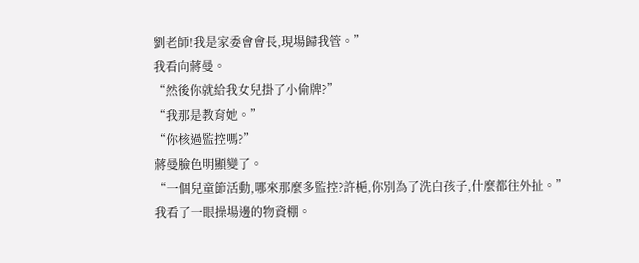劉老師!我是家委會會長,現場歸我管。”
我看向蔣曼。
“然後你就給我女兒掛了小偷牌?”
“我那是教育她。”
“你核過監控嗎?”
蔣曼臉色明顯變了。
“一個兒童節活動,哪來那麼多監控?許梔,你別為了洗白孩子,什麼都往外扯。”
我看了一眼操場邊的物資棚。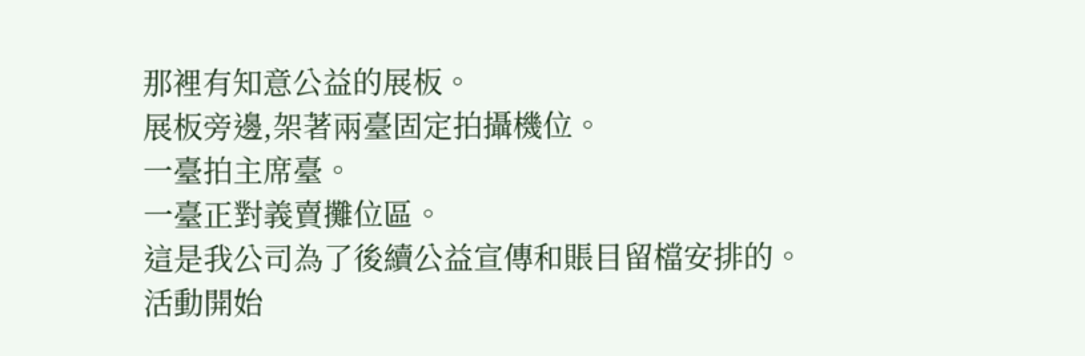那裡有知意公益的展板。
展板旁邊,架著兩臺固定拍攝機位。
一臺拍主席臺。
一臺正對義賣攤位區。
這是我公司為了後續公益宣傳和賬目留檔安排的。
活動開始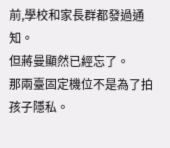前,學校和家長群都發過通知。
但蔣曼顯然已經忘了。
那兩臺固定機位不是為了拍孩子隱私。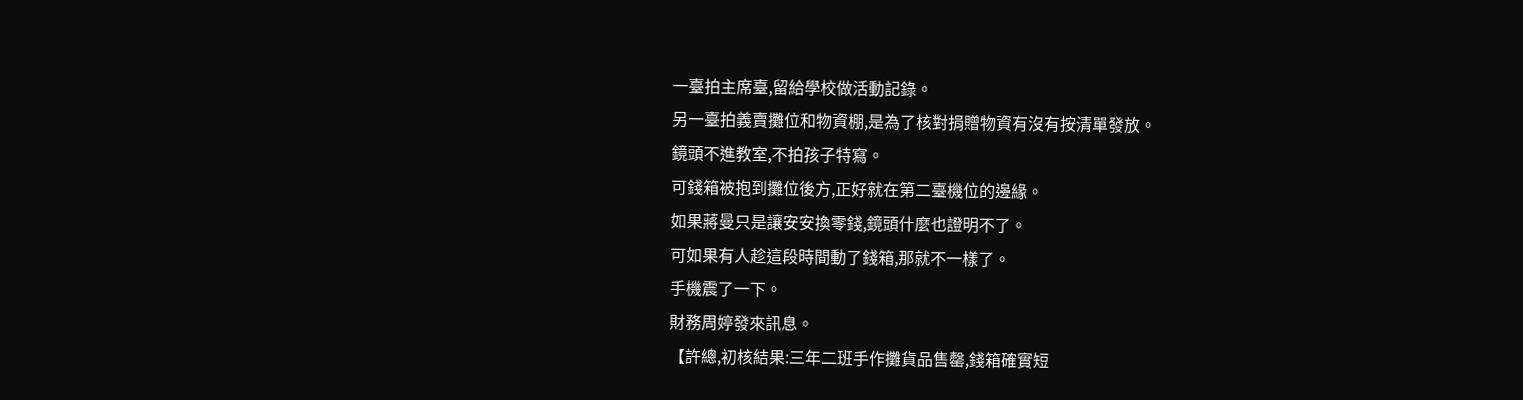一臺拍主席臺,留給學校做活動記錄。
另一臺拍義賣攤位和物資棚,是為了核對捐贈物資有沒有按清單發放。
鏡頭不進教室,不拍孩子特寫。
可錢箱被抱到攤位後方,正好就在第二臺機位的邊緣。
如果蔣曼只是讓安安換零錢,鏡頭什麼也證明不了。
可如果有人趁這段時間動了錢箱,那就不一樣了。
手機震了一下。
財務周婷發來訊息。
【許總,初核結果:三年二班手作攤貨品售罄,錢箱確實短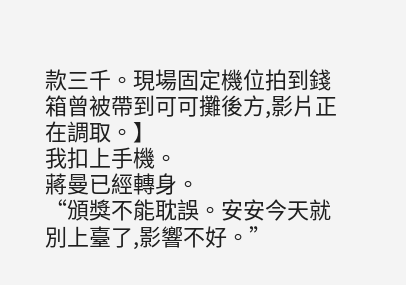款三千。現場固定機位拍到錢箱曾被帶到可可攤後方,影片正在調取。】
我扣上手機。
蔣曼已經轉身。
“頒獎不能耽誤。安安今天就別上臺了,影響不好。”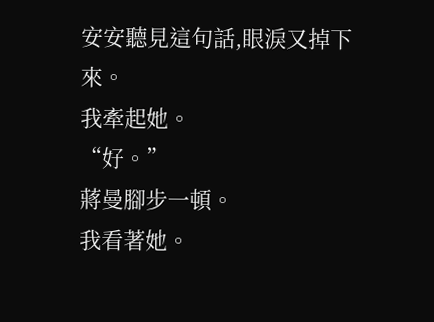安安聽見這句話,眼淚又掉下來。
我牽起她。
“好。”
蔣曼腳步一頓。
我看著她。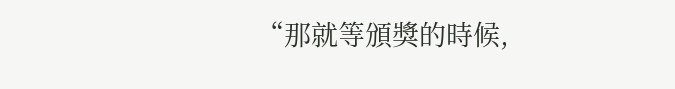“那就等頒獎的時候,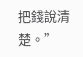把錢說清楚。”